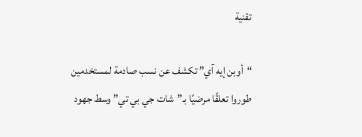تقنية

“أوبن إيه آي” تكشف عن نسب صادمة لمستخدمين طوروا تعلقًا مرضيًا بـ”شات جي بي تي” وسط جهود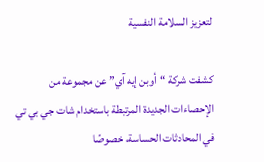لتعزيز السلامة النفسية

كشفت شركة “أوبن إيه آي” عن مجموعة من الإحصاءات الجديدة المرتبطة باستخدام شات جي بي تي في المحادثات الحساسة، خصوصًا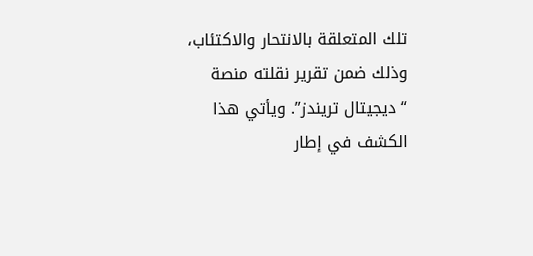تلك المتعلقة بالانتحار والاكتئاب، وذلك ضمن تقرير نقلته منصة “ديجيتال تريندز”. ويأتي هذا الكشف في إطار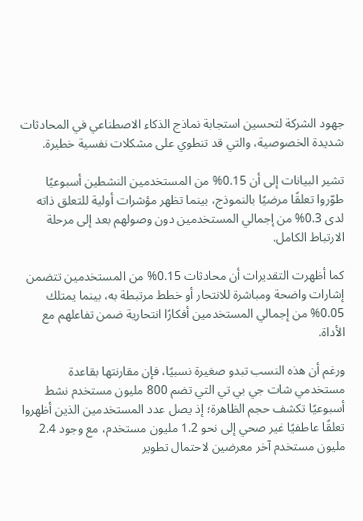جهود الشركة لتحسين استجابة نماذج الذكاء الاصطناعي في المحادثات شديدة الخصوصية، والتي قد تنطوي على مشكلات نفسية خطيرة.

تشير البيانات إلى أن 0.15% من المستخدمين النشطين أسبوعيًا طوّروا تعلقًا مرضيًا بالنموذج، بينما تظهر مؤشرات أولية للتعلق ذاته لدى 0.3% من إجمالي المستخدمين دون وصولهم بعد إلى مرحلة الارتباط الكامل.

كما أظهرت التقديرات أن محادثات 0.15% من المستخدمين تتضمن إشارات واضحة ومباشرة للانتحار أو خطط مرتبطة به، بينما يمتلك 0.05% من إجمالي المستخدمين أفكارًا انتحارية ضمن تفاعلهم مع الأداة.

ورغم أن هذه النسب تبدو صغيرة نسبيًا، فإن مقارنتها بقاعدة مستخدمي شات جي بي تي التي تضم 800 مليون مستخدم نشط أسبوعيًا تكشف حجم الظاهرة؛ إذ يصل عدد المستخدمين الذين أظهروا تعلقًا عاطفيًا غير صحي إلى نحو 1.2 مليون مستخدم، مع وجود 2.4 مليون مستخدم آخر معرضين لاحتمال تطوير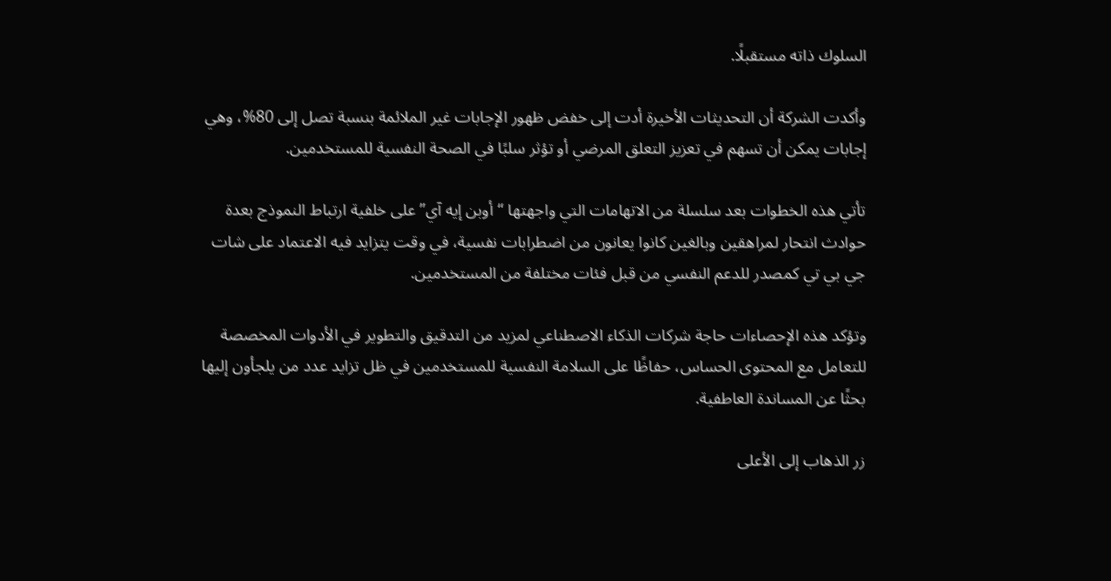السلوك ذاته مستقبلًا.

وأكدت الشركة أن التحديثات الأخيرة أدت إلى خفض ظهور الإجابات غير الملائمة بنسبة تصل إلى 80%، وهي إجابات يمكن أن تسهم في تعزيز التعلق المرضي أو تؤثر سلبًا في الصحة النفسية للمستخدمين.

تأتي هذه الخطوات بعد سلسلة من الاتهامات التي واجهتها “أوبن إيه آي” على خلفية ارتباط النموذج بعدة حوادث انتحار لمراهقين وبالغين كانوا يعانون من اضطرابات نفسية، في وقت يتزايد فيه الاعتماد على شات جي بي تي كمصدر للدعم النفسي من قبل فئات مختلفة من المستخدمين.

وتؤكد هذه الإحصاءات حاجة شركات الذكاء الاصطناعي لمزيد من التدقيق والتطوير في الأدوات المخصصة للتعامل مع المحتوى الحساس، حفاظًا على السلامة النفسية للمستخدمين في ظل تزايد عدد من يلجأون إليها بحثًا عن المساندة العاطفية.

زر الذهاب إلى الأعلى